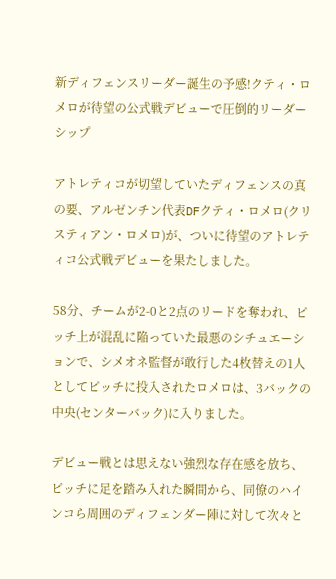新ディフェンスリーダー誕生の予感!クティ・ロメロが待望の公式戦デビューで圧倒的リーダーシップ

アトレティコが切望していたディフェンスの真の要、アルゼンチン代表DFクティ・ロメロ(クリスティアン・ロメロ)が、ついに待望のアトレティコ公式戦デビューを果たしました。

58分、チームが2-0と2点のリードを奪われ、ピッチ上が混乱に陥っていた最悪のシチュエーションで、シメオネ監督が敢行した4枚替えの1人としてピッチに投入されたロメロは、3バックの中央(センターバック)に入りました。

デビュー戦とは思えない強烈な存在感を放ち、ピッチに足を踏み入れた瞬間から、同僚のハインコら周囲のディフェンダー陣に対して次々と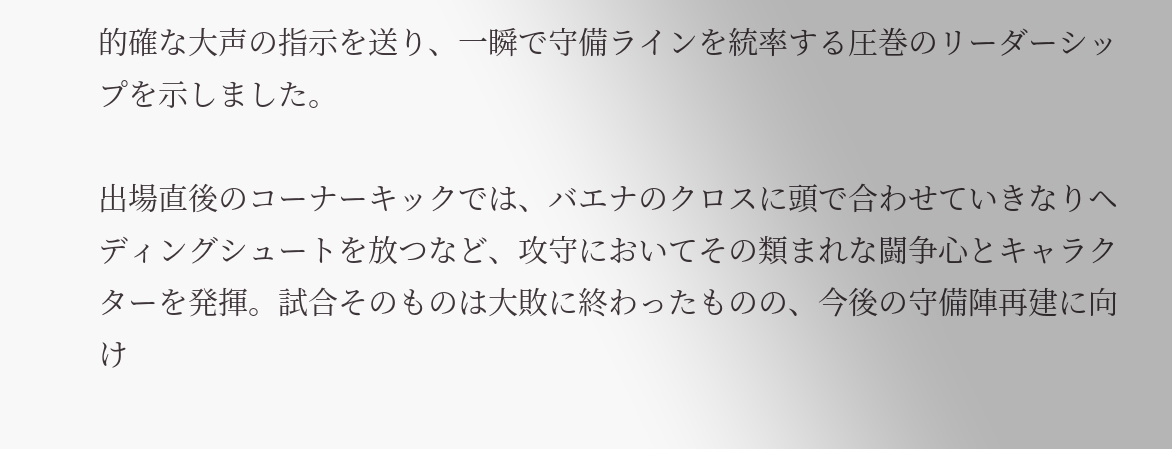的確な大声の指示を送り、一瞬で守備ラインを統率する圧巻のリーダーシップを示しました。

出場直後のコーナーキックでは、バエナのクロスに頭で合わせていきなりヘディングシュートを放つなど、攻守においてその類まれな闘争心とキャラクターを発揮。試合そのものは大敗に終わったものの、今後の守備陣再建に向け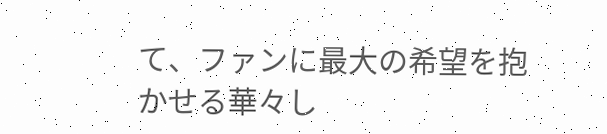て、ファンに最大の希望を抱かせる華々し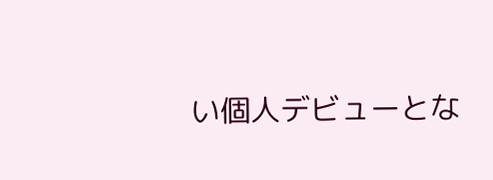い個人デビューとな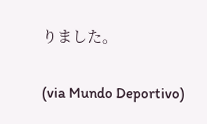りました。

(via Mundo Deportivo)